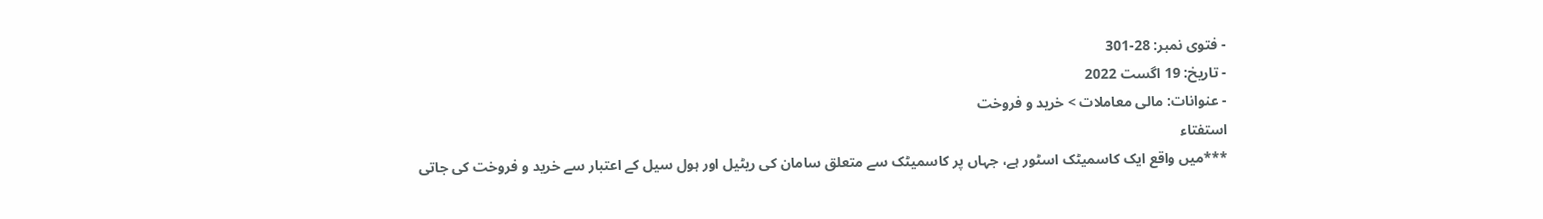- فتوی نمبر: 28-301
- تاریخ: 19 اگست 2022
- عنوانات: مالی معاملات > خرید و فروخت
استفتاء
***میں واقع ایک کاسمیٹک اسٹور ہے، جہاں پر کاسمیٹک سے متعلق سامان کی ریٹیل اور ہول سیل کے اعتبار سے خرید و فروخت کی جاتی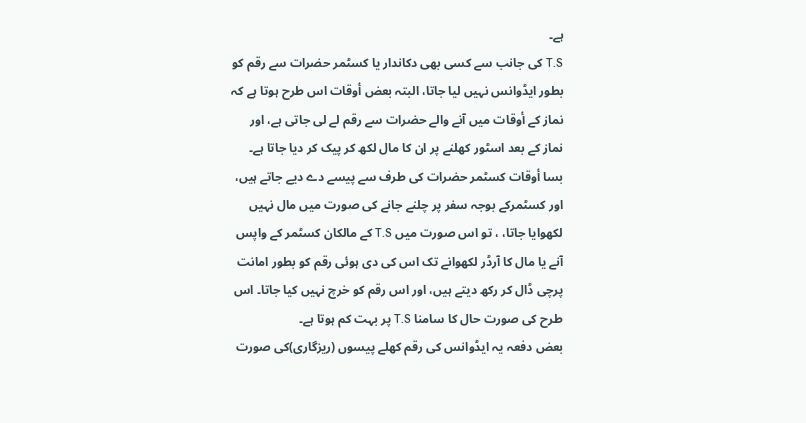ہے۔
T.S کی جانب سے کسی بھی دکاندار یا کسٹمر حضرات سے رقم کو بطور ایڈوانس نہیں لیا جاتا، البتہ بعض أوقات اس طرح ہوتا ہے کہ نماز کے أوقات میں آنے والے حضرات سے رقم لے لی جاتی ہے، اور نماز کے بعد اسٹور کھلنے پر ان کا مال لکھ کر پیک کر دیا جاتا ہے۔ بسا أوقات کسٹمر حضرات کی طرف سے پیسے دے دیے جاتے ہیں، اور کسٹمرکے بوجہ سفر پر چلنے جانے کی صورت میں مال نہیں لکھوایا جاتا، ، تو اس صورت میں T.S کے مالکان کسٹمر کے واپس آنے یا مال کا آرڈر لکھوانے تک اس کی دی ہوئی رقم کو بطور امانت پرچی ڈال کر رکھ دیتے ہیں، اور اس رقم کو خرچ نہیں کیا جاتا۔ اس طرح کی صورت حال کا سامنا T.S پر بہت کم ہوتا ہے۔
بعض دفعہ یہ ایڈوانس کی رقم کھلے پیسوں (ریزگاری)کی صورت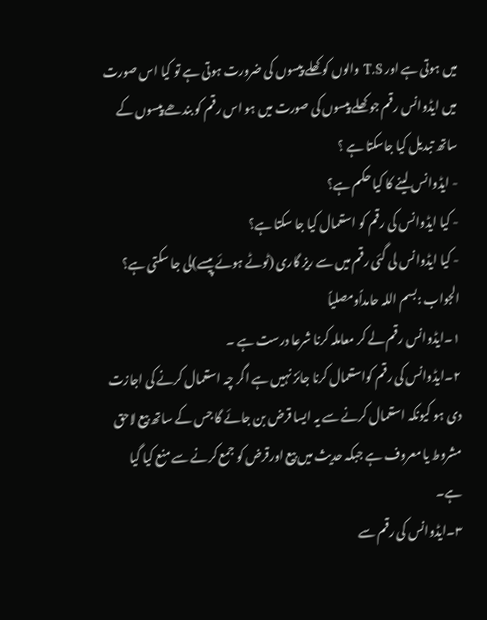میں ہوتی ہے اور T.S والوں کو کھلے پیسوں کی ضرورت ہوتی ہے تو کیا اس صورت میں ایڈوانس رقم جو کھلے پیسوں کی صورت میں ہو اس رقم کو بندھے پیسوں کے ساتھ تبدیل کیا جاسکتا ہے ؟
- ایڈوانس لینے کا کیا حکم ہے؟
- کیا ایڈوانس کی رقم کو استعمال کیا جا سکتا ہے؟
- کیا ایڈوانس لی گئی رقم میں سے ریز گاری (ٹوٹے ہوئے پیسے)لی جا سکتی ہے؟
الجواب :بسم اللہ حامداًومصلیاً
۱۔ایڈوانس رقم لے کر معاملہ کرنا شرعا درست ہے ۔
۲۔ایڈوانس کی رقم کواستعمال کرنا جائز نہیں ہے اگر چہ استعمال کرنے کی اجازت دی ہو کیونکہ استعمال کرنے سے یہ ایسا قرض بن جائے گا جس کے ساتھ بیع لاحق مشروط یا معروف ہے جبکہ حدیث میں بیع اورقرض کو جمع کرنے سے منع کیا گیا ہے۔
۳۔ایڈوانس کی رقم سے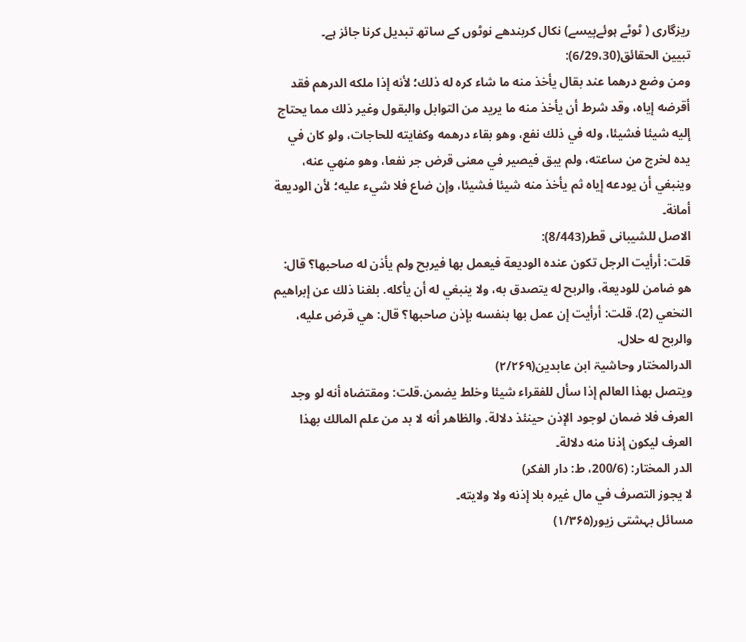ریزگاری ( ٹوٹے ہوئےپیسے) نکال کربندھے نوٹوں کے ساتھ تبدیل کرنا جائز ہے۔
تبیین الحقائق(6/29،30):
ومن وضع درهما عند بقال يأخذ منه ما شاء كره له ذلك؛ لأنه إذا ملكه الدرهم فقد أقرضه إياه، وقد شرط أن يأخذ منه ما يريد من التوابل والبقول وغير ذلك مما يحتاج إليه شيئا فشيئا، وله في ذلك نفع، وهو بقاء درهمه وكفايته للحاجات، ولو كان في يده لخرج من ساعته، ولم يبق فيصير في معنى قرض جر نفعا، وهو منهي عنه، وينبغي أن يودعه إياه ثم يأخذ منه شيئا فشيئا، وإن ضاع فلا شيء عليه؛ لأن الوديعة أمانة۔
الاصل للشیبانی قطر(8/443):
قلت: أرأيت الرجل تكون عنده الوديعة فيعمل بها فيربح ولم يأذن له صاحبها؟ قال: هو ضامن للوديعة، والربح له يتصدق به، ولا ينبغي له أن يأكله. بلغنا ذلك عن إبراهيم النخعي (2). قلت: أرأيت إن عمل بها بنفسه بإذن صاحبها؟ قال: هي قرض عليه، والربح له حلال.
الدرالمختار وحاشیۃ ابن عابدین(۲/۲۶۹)
ويتصل بهذا العالم إذا سأل للفقراء شيئا وخلط يضمن.قلت: ومقتضاه أنه لو وجد العرف فلا ضمان لوجود الإذن حينئذ دلالة. والظاهر أنه لا بد من علم المالك بهذا العرف ليكون إذنا منه دلالة۔
الدر المختار: (200/6، ط: دار الفکر)
لا يجوز التصرف في مال غيره بلا إذنه ولا ولايته۔
مسائل بہشتی زیور(۱/۳۶۵)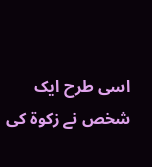اسی طرح ایک شخص نے زکوۃ کی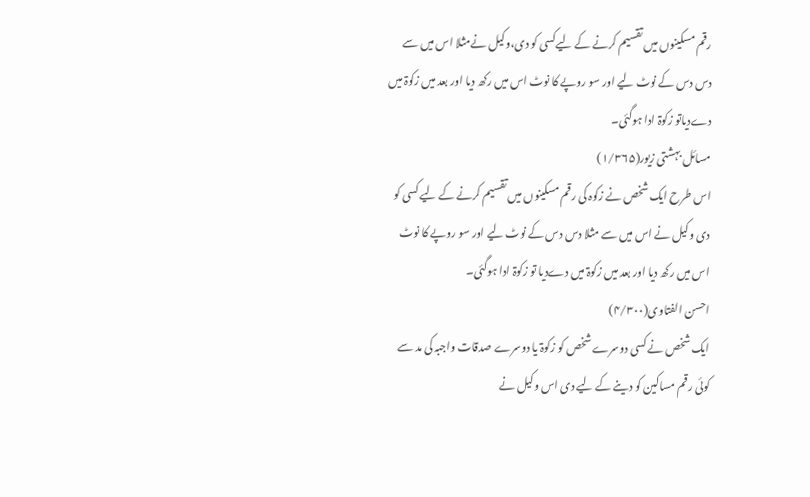رقم مسکینوں میں تقسیم کرنے کے لیےکسی کو دی،وکیل نےمثلا اس میں سے دس دس کے نوٹ لیے اور سو روپے کا نوٹ اس میں رکھ دیا اور بعد میں زکوۃ میں دےدیاتو زکوۃ ادا ہوگئی۔
مسائل بہشتی زیور(۱/۳۶۵)
اس طرح ایک شخص نے زکوہ کی رقم مسکینوں میں تقسیم کرنے کے لیے کسی کو دی وکیل نے اس میں سے مثلا دس دس کے نوٹ لیے اور سو روپے کا نوٹ اس میں رکھ دیا اور بعد میں زکوۃ میں دےدیا تو زکوۃ ادا ہوگئی۔
احسن الفتاوی(۴/۳۰۰)
ایک شخص نے کسی دوسرے شخص کو زکوۃ یا دوسرے صدقات واجبہ کی مد سے کوئی رقم مساکین کو دینے کے لیے دی اس وکیل نے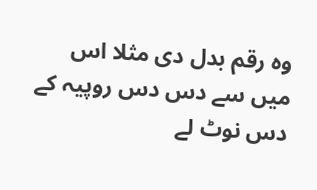وہ رقم بدل دی مثلا اس میں سے دس دس روپیہ کے دس نوٹ لے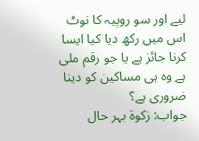لیے اور سو روپیہ کا نوٹ اس میں رکھ دیا کیا ایسا کرنا جائز ہے یا جو رقم ملی ہے وہ ہی مساکین کو دینا ضروری ہے؟
جواب: زکوۃ بہر حال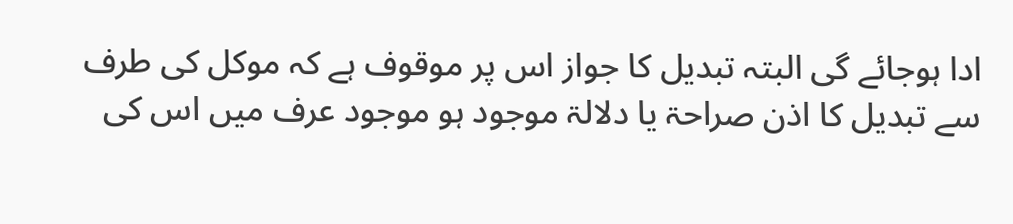ادا ہوجائے گی البتہ تبدیل کا جواز اس پر موقوف ہے کہ موکل کی طرف سے تبدیل کا اذن صراحۃ یا دلالۃ موجود ہو موجود عرف میں اس کی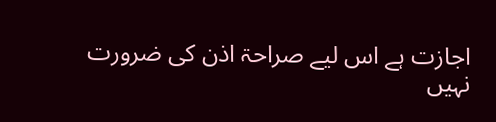اجازت ہے اس لیے صراحۃ اذن کی ضرورت نہیں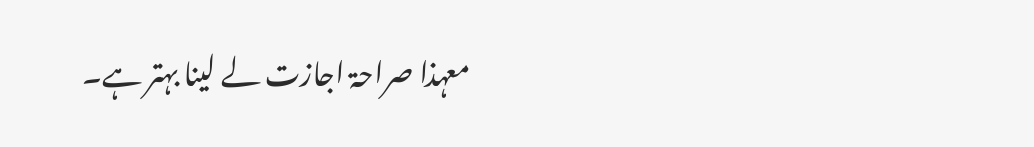معہذا صراحۃ اجازت لے لینا بہتر ہے۔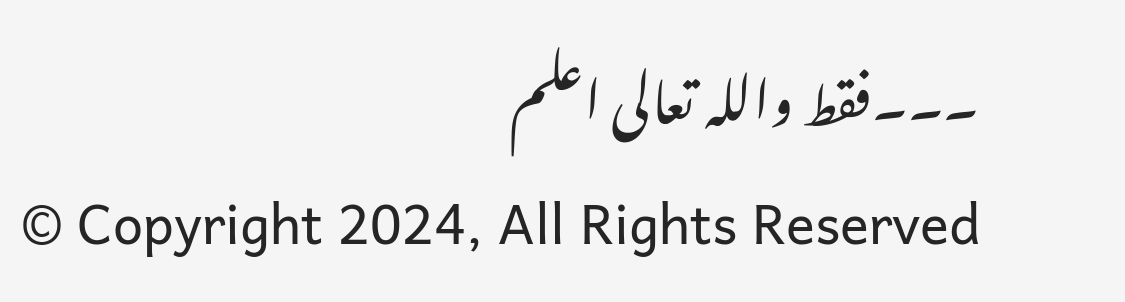۔۔۔فقط واللہ تعالی اعلم
© Copyright 2024, All Rights Reserved